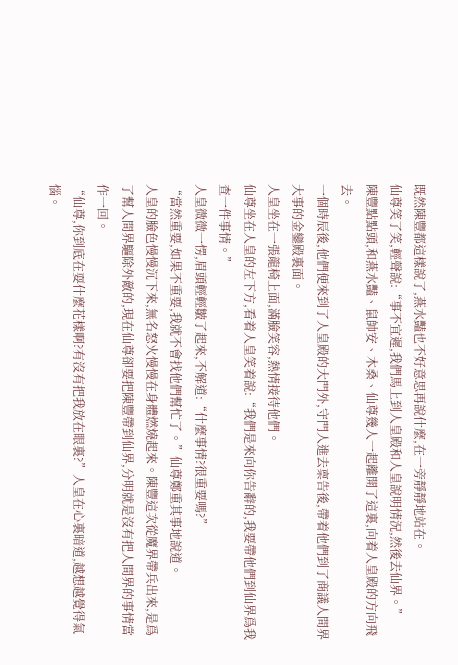既然陳豐都這樣說了,燕水豔也不好意思再說什麼,在一旁靜靜地站在。
仙尊笑了笑,輕聲說:“事不宜遲,我們馬上到人皇殿和人皇說明情況,然後去仙界。”
陳豐點點頭,和燕水豔、鼠帥安、木桑、仙尊幾人一起離開了這裏,向着人皇殿的方向飛去。
一個時辰後,他們便來到了人皇殿的大門外,守門人進去稟告後,帶着他們到了商議人間界大事的金鑾殿裏面。
人皇坐在一張龍椅上面,滿臉笑容,熱情接待他們。
仙尊坐在人皇的左下方,看着人皇笑着說:“我們是來向你告辭的,我要帶他們到仙界爲我查一件事情。”
人皇微微一愣,眉頭輕輕皺了起來,不解道:“什麼事情?很重要嗎?”
“當然重要,如果不重要,我就不會找他們幫忙了。”仙尊鄭重其事地說道。
人皇的臉色慢慢沉下來,無名怒火慢慢在身體燃燒起來。陳豐這次從魔界帶兵出來,是爲了幫人間界驅除外敵的,現在仙尊卻要把陳豐帶到仙界,分明就是沒有把人間界的事情當作一回。
“仙尊,你到底在耍什麼花樣啊?有沒有把我放在眼裏?”人皇在心裏暗道,越想越覺得氣惱。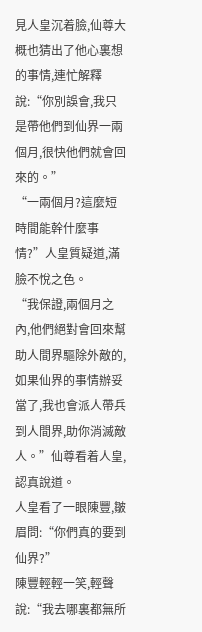見人皇沉着臉,仙尊大概也猜出了他心裏想的事情,連忙解釋說:“你別誤會,我只是帶他們到仙界一兩個月,很快他們就會回來的。”
“一兩個月?這麼短時間能幹什麼事情?”人皇質疑道,滿臉不悅之色。
“我保證,兩個月之內,他們絕對會回來幫助人間界驅除外敵的,如果仙界的事情辦妥當了,我也會派人帶兵到人間界,助你消滅敵人。”仙尊看着人皇,認真說道。
人皇看了一眼陳豐,皺眉問:“你們真的要到仙界?”
陳豐輕輕一笑,輕聲說:“我去哪裏都無所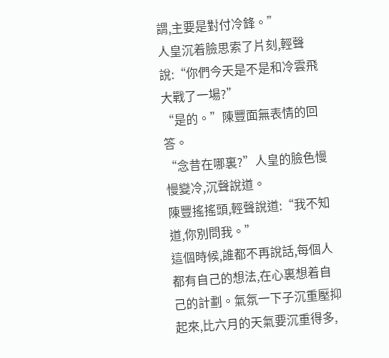謂,主要是對付冷鋒。”
人皇沉着臉思索了片刻,輕聲說:“你們今天是不是和冷雲飛大戰了一場?”
“是的。”陳豐面無表情的回答。
“念昔在哪裏?”人皇的臉色慢慢變冷,沉聲說道。
陳豐搖搖頭,輕聲說道:“我不知道,你別問我。”
這個時候,誰都不再說話,每個人都有自己的想法,在心裏想着自己的計劃。氣氛一下子沉重壓抑起來,比六月的天氣要沉重得多,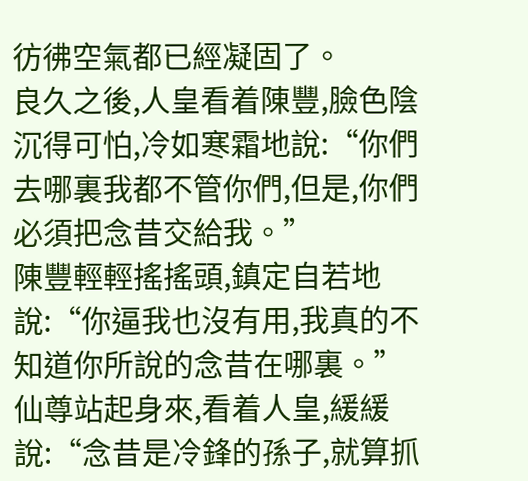彷彿空氣都已經凝固了。
良久之後,人皇看着陳豐,臉色陰沉得可怕,冷如寒霜地說:“你們去哪裏我都不管你們,但是,你們必須把念昔交給我。”
陳豐輕輕搖搖頭,鎮定自若地說:“你逼我也沒有用,我真的不知道你所說的念昔在哪裏。”
仙尊站起身來,看着人皇,緩緩說:“念昔是冷鋒的孫子,就算抓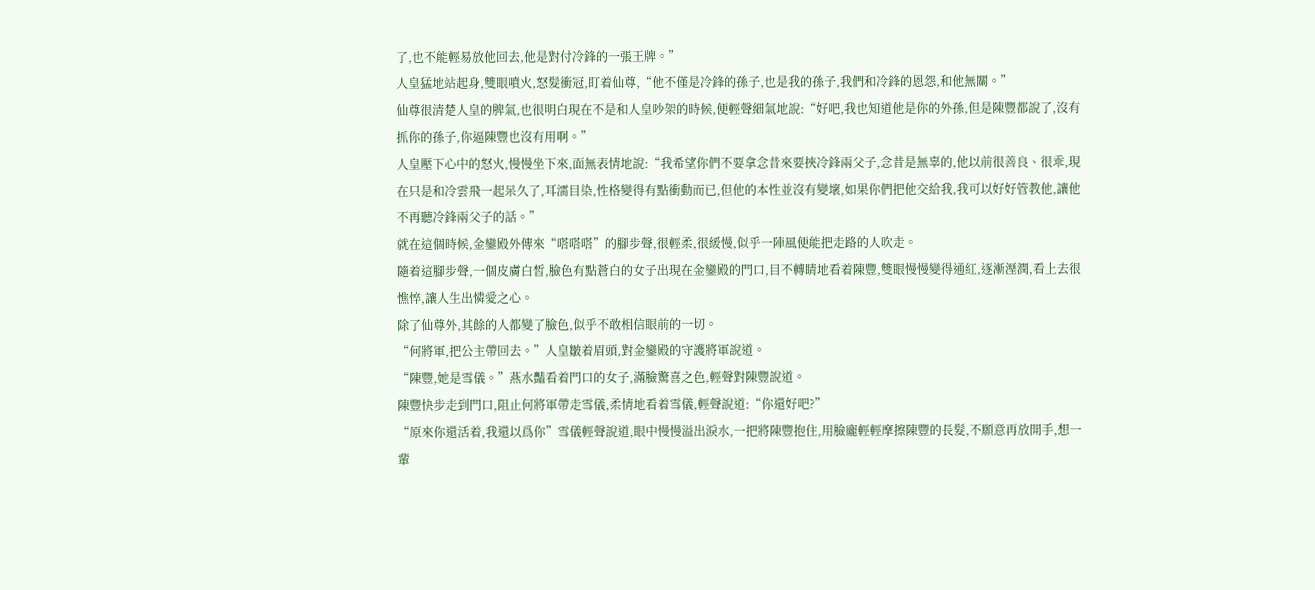了,也不能輕易放他回去,他是對付冷鋒的一張王牌。”
人皇猛地站起身,雙眼噴火,怒髮衝冠,盯着仙尊,“他不僅是冷鋒的孫子,也是我的孫子,我們和冷鋒的恩怨,和他無關。”
仙尊很清楚人皇的脾氣,也很明白現在不是和人皇吵架的時候,便輕聲細氣地說:“好吧,我也知道他是你的外孫,但是陳豐都說了,沒有抓你的孫子,你逼陳豐也沒有用啊。”
人皇壓下心中的怒火,慢慢坐下來,面無表情地說:“我希望你們不要拿念昔來要挾冷鋒兩父子,念昔是無辜的,他以前很善良、很乖,現在只是和冷雲飛一起呆久了,耳濡目染,性格變得有點衝動而已,但他的本性並沒有變壞,如果你們把他交給我,我可以好好管教他,讓他不再聽冷鋒兩父子的話。”
就在這個時候,金鑾殿外傳來“嗒嗒嗒”的腳步聲,很輕柔,很緩慢,似乎一陣風便能把走路的人吹走。
隨着這腳步聲,一個皮膚白皙,臉色有點蒼白的女子出現在金鑾殿的門口,目不轉睛地看着陳豐,雙眼慢慢變得通紅,逐漸溼潤,看上去很憔悴,讓人生出憐愛之心。
除了仙尊外,其餘的人都變了臉色,似乎不敢相信眼前的一切。
“何將軍,把公主帶回去。”人皇皺着眉頭,對金鑾殿的守護將軍說道。
“陳豐,她是雪儀。”燕水豔看着門口的女子,滿臉驚喜之色,輕聲對陳豐說道。
陳豐快步走到門口,阻止何將軍帶走雪儀,柔情地看着雪儀,輕聲說道:“你還好吧?”
“原來你還活着,我還以爲你”雪儀輕聲說道,眼中慢慢溢出淚水,一把將陳豐抱住,用臉龐輕輕摩擦陳豐的長髮,不願意再放開手,想一輩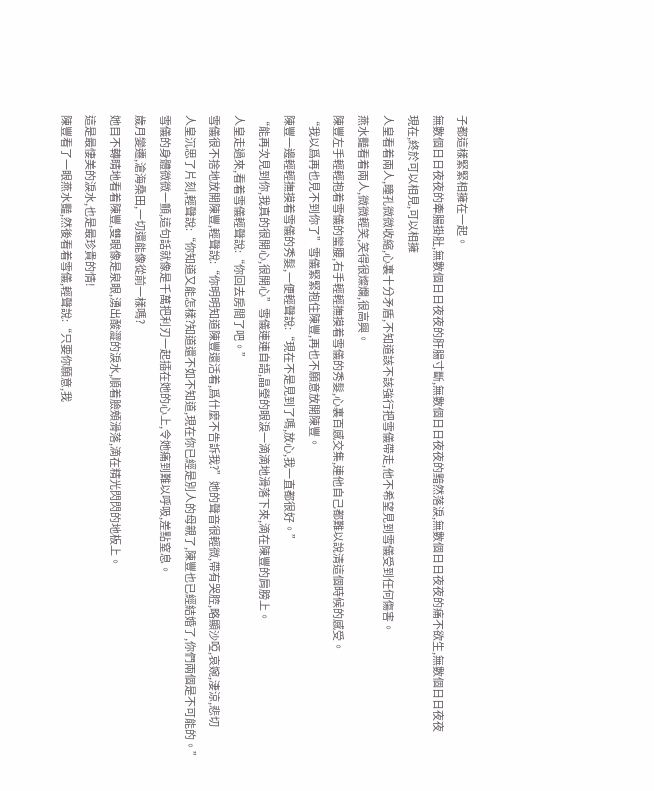子都這樣緊緊相擁在一起。
無數個日日夜夜的牽腸掛肚,無數個日日夜夜的肝腸寸斷,無數個日日夜夜的黯然落淚,無數個日日夜夜的痛不欲生,無數個日日夜夜
現在,終於可以相見,可以相擁
人皇看着兩人,瞳孔微微收縮,心裏十分矛盾,不知道該不該強行把雪儀帶走,他不希望見到雪儀受到任何傷害。
燕水豔看着兩人,微微輕笑,笑得很燦爛,很高興。
陳豐左手輕輕抱着雪儀的蠻腰,右手輕輕撫摸着雪儀的秀髮,心裏百感交集,連他自己都難以說清這個時候的感受。
“我以爲再也見不到你了”雪儀緊緊抱住陳豐,再也不願意放開陳豐。
陳豐一邊輕輕撫摸着雪儀的秀髮,一便輕聲說:“現在不是見到了嗎,放心,我一直都很好。”
“能再次見到你,我真的很開心,很開心”雪儀連連自語,晶瑩的眼淚一滴滴地滑落下來,滴在陳豐的肩膀上。
人皇走過來,看着雪儀輕聲說:“你回去房間了吧。”
雪儀很不捨地放開陳豐,輕聲說:“你明明知道陳豐還活着,爲什麼不告訴我?”她的聲音很輕微,帶有哭腔,略顯沙啞,哀婉,淒涼,悲切
人皇沉思了片刻,輕聲說:“你知道又能怎樣?知道還不如不知道,現在你已經是別人的母親了,陳豐也已經結婚了,你們兩個是不可能的。”
雪儀的身體微微一顫,這句話就像是千萬把利刃一起插在她的心上,令她痛到難以呼吸,差點窒息。
歲月變遷,滄海桑田,一切還能像從前一樣嗎?
她目不轉睛地看着陳豐,雙眼像是泉眼,湧出酸澀的淚水,順着臉頰滑落,滴在精光閃閃的地板上。
這是最悽美的淚水,也是最珍貴的情!
陳豐看了一眼燕水豔,然後看着雪儀,輕聲說:“只要你願意,我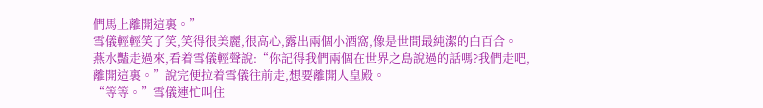們馬上離開這裏。”
雪儀輕輕笑了笑,笑得很美麗,很高心,露出兩個小酒窩,像是世間最純潔的白百合。
燕水豔走過來,看着雪儀輕聲說:“你記得我們兩個在世界之島說過的話嗎?我們走吧,離開這裏。”說完便拉着雪儀往前走,想要離開人皇殿。
“等等。”雪儀連忙叫住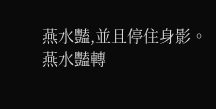燕水豔,並且停住身影。
燕水豔轉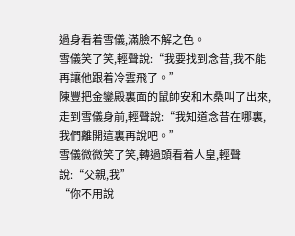過身看着雪儀,滿臉不解之色。
雪儀笑了笑,輕聲說:“我要找到念昔,我不能再讓他跟着冷雲飛了。”
陳豐把金鑾殿裏面的鼠帥安和木桑叫了出來,走到雪儀身前,輕聲說:“我知道念昔在哪裏,我們離開這裏再說吧。”
雪儀微微笑了笑,轉過頭看着人皇,輕聲說:“父親,我”
“你不用說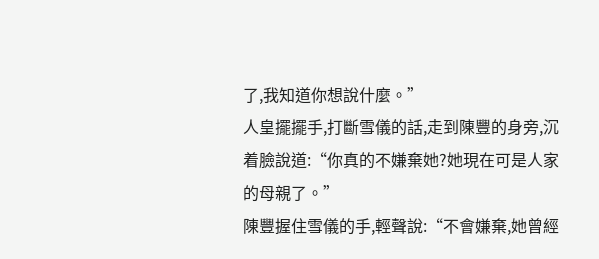了,我知道你想說什麼。”
人皇擺擺手,打斷雪儀的話,走到陳豐的身旁,沉着臉說道:“你真的不嫌棄她?她現在可是人家的母親了。”
陳豐握住雪儀的手,輕聲說:“不會嫌棄,她曾經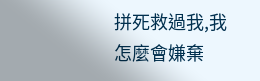拼死救過我,我怎麼會嫌棄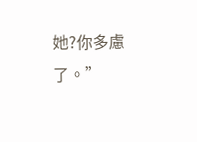她?你多慮了。”